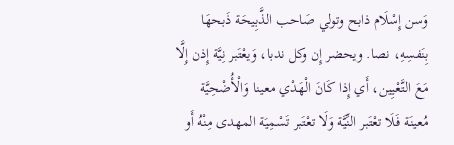وَسن إِسْلَام ذابح وتولي صَاحب الذَّبِيحَة ذَبحهَا بِنَفسِهِ، نصا. ويحضر إِن وكل ندبا، وَيعْتَبر نِيَّة إِذن إِلَّا مَعَ التَّعْيِين، أَي إِذا كَانَ الْهَدْي معينا وَالْأُضْحِيَّة مُعينَة فَلَا تعْتَبر النِّيَّة وَلَا تعْتَبر تَسْمِيَة المهدى مِنْهُ أَو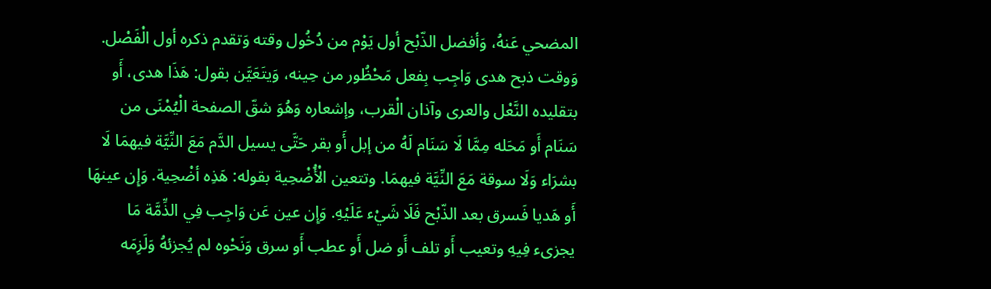المضحي عَنهُ، وَأفضل الذّبْح أول يَوْم من دُخُول وقته وَتقدم ذكره أول الْفَصْل. وَوقت ذبح هدى وَاجِب بِفعل مَحْظُور من حِينه، وَيتَعَيَّن بقول: هَذَا هدى، أَو بتقليده النَّعْل والعرى وآذان الْقرب، وإشعاره وَهُوَ شقّ الصفحة الْيُمْنَى من سَنَام أَو مَحَله مِمَّا لَا سَنَام لَهُ من إبل أَو بقر حَتَّى يسيل الدَّم مَعَ النِّيَّة فيهمَا لَا بشرَاء وَلَا سوقة مَعَ النِّيَّة فيهمَا. وتتعين الْأُضْحِية بقوله: هَذِه أضْحِية. وَإِن عينهَا أَو هَديا فَسرق بعد الذّبْح فَلَا شَيْء عَلَيْهِ. وَإِن عين عَن وَاجِب فِي الذِّمَّة مَا يجزىء فِيهِ وتعيب أَو تلف أَو ضل أَو عطب أَو سرق وَنَحْوه لم يُجزئهُ وَلَزِمَه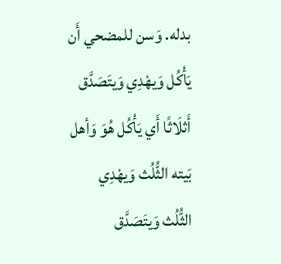بدله. وَسن للمضحي أَن يَأْكُل وَيهْدِي وَيتَصَدَّق أَثلَاثًا أَي يَأْكُل هُوَ وَأهل بَيته الثُّلُث وَيهْدِي الثُّلُث وَيتَصَدَّق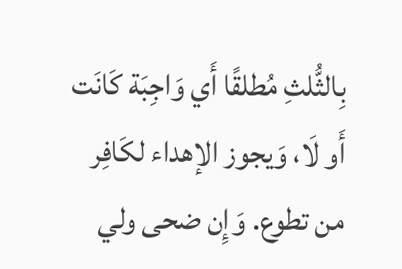بِالثُّلثِ مُطلقًا أَي وَاجِبَة كَانَت أَو لَا، وَيجوز الإهداء لكَافِر من تطوع. وَإِن ضحى ولي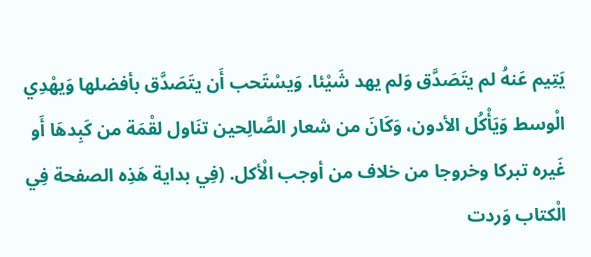يَتِيم عَنهُ لم يتَصَدَّق وَلم يهد شَيْئا. وَيسْتَحب أَن يتَصَدَّق بأفضلها وَيهْدِي الْوسط وَيَأْكُل الأدون، وَكَانَ من شعار الصَّالِحين تنَاول لقْمَة من كَبِدهَا أَو غَيره تبركا وخروجا من خلاف من أوجب الْأكل. (فِي بداية هَذِه الصفحة فِي الْكتاب وَردت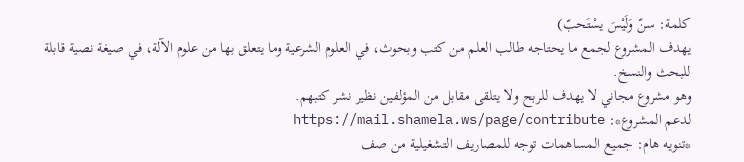كلمة: سنّ وَلَيْسَ يسْتَحبّ)
يهدف المشروع لجمع ما يحتاجه طالب العلم من كتب وبحوث، في العلوم الشرعية وما يتعلق بها من علوم الآلة، في صيغة نصية قابلة للبحث والنسخ.
وهو مشروع مجاني لا يهدف للربح ولا يتلقى مقابل من المؤلفين نظير نشر كتبهم.
لدعم المشروع*: https://mail.shamela.ws/page/contribute
*تنويه هام: جميع المساهمات توجه للمصاريف التشغيلية من صف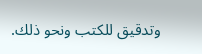وتدقيق للكتب ونحو ذلك.